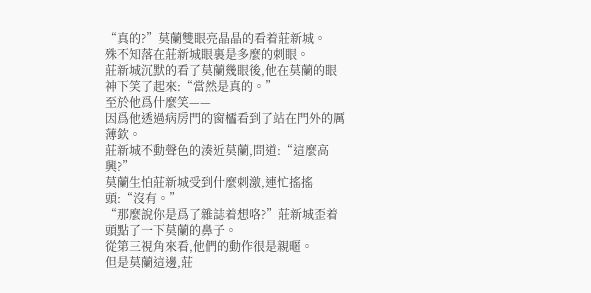“真的?”莫蘭雙眼亮晶晶的看着莊新城。
殊不知落在莊新城眼裏是多麼的刺眼。
莊新城沉默的看了莫蘭幾眼後,他在莫蘭的眼神下笑了起來:“當然是真的。”
至於他爲什麼笑——
因爲他透過病房門的窗櫺看到了站在門外的厲薄欽。
莊新城不動聲色的湊近莫蘭,問道:“這麼高興?”
莫蘭生怕莊新城受到什麼刺激,連忙搖搖頭:“沒有。”
“那麼說你是爲了雜誌着想咯?”莊新城歪着頭點了一下莫蘭的鼻子。
從第三視角來看,他們的動作很是親暱。
但是莫蘭這邊,莊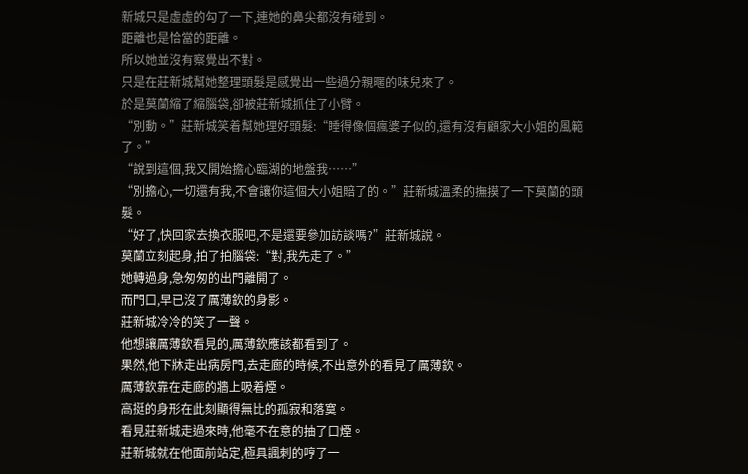新城只是虛虛的勾了一下,連她的鼻尖都沒有碰到。
距離也是恰當的距離。
所以她並沒有察覺出不對。
只是在莊新城幫她整理頭髮是感覺出一些過分親暱的味兒來了。
於是莫蘭縮了縮腦袋,卻被莊新城抓住了小臂。
“別動。”莊新城笑着幫她理好頭髮:“睡得像個瘋婆子似的,還有沒有顧家大小姐的風範了。”
“說到這個,我又開始擔心臨湖的地盤我……”
“別擔心,一切還有我,不會讓你這個大小姐賠了的。”莊新城溫柔的撫摸了一下莫蘭的頭髮。
“好了,快回家去換衣服吧,不是還要參加訪談嗎?”莊新城說。
莫蘭立刻起身,拍了拍腦袋:“對,我先走了。”
她轉過身,急匆匆的出門離開了。
而門口,早已沒了厲薄欽的身影。
莊新城冷冷的笑了一聲。
他想讓厲薄欽看見的,厲薄欽應該都看到了。
果然,他下牀走出病房門,去走廊的時候,不出意外的看見了厲薄欽。
厲薄欽靠在走廊的牆上吸着煙。
高挺的身形在此刻顯得無比的孤寂和落寞。
看見莊新城走過來時,他毫不在意的抽了口煙。
莊新城就在他面前站定,極具諷刺的哼了一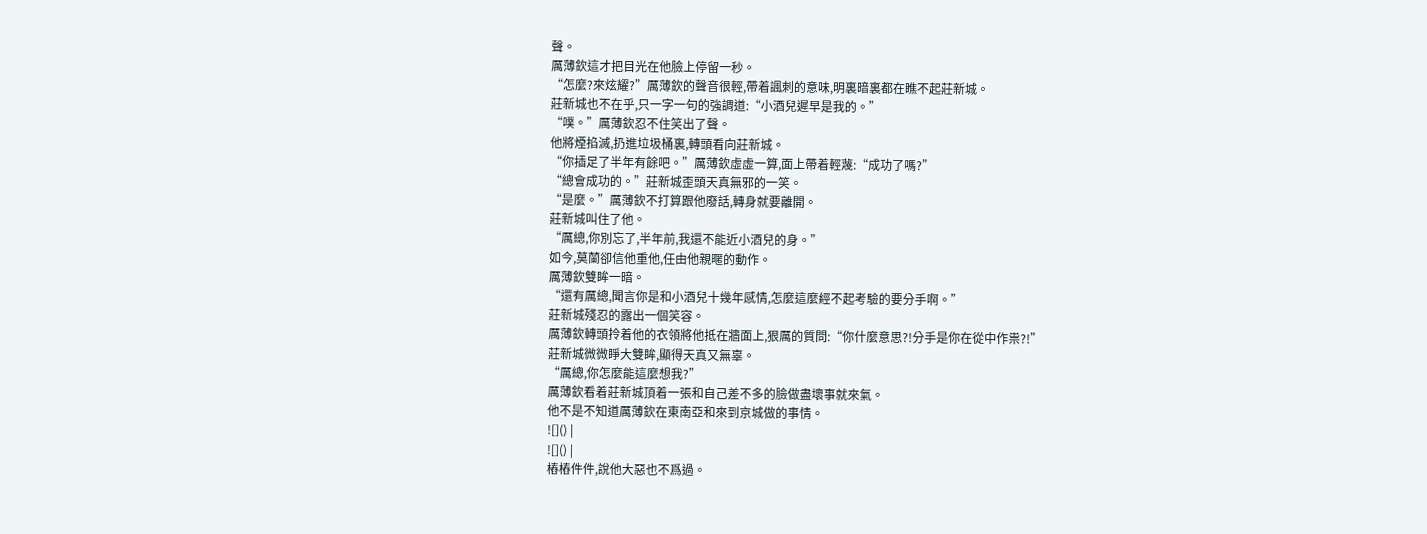聲。
厲薄欽這才把目光在他臉上停留一秒。
“怎麼?來炫耀?”厲薄欽的聲音很輕,帶着諷刺的意味,明裏暗裏都在瞧不起莊新城。
莊新城也不在乎,只一字一句的強調道:“小酒兒遲早是我的。”
“噗。”厲薄欽忍不住笑出了聲。
他將煙掐滅,扔進垃圾桶裏,轉頭看向莊新城。
“你插足了半年有餘吧。”厲薄欽虛虛一算,面上帶着輕蔑:“成功了嗎?”
“總會成功的。”莊新城歪頭天真無邪的一笑。
“是麼。”厲薄欽不打算跟他廢話,轉身就要離開。
莊新城叫住了他。
“厲總,你別忘了,半年前,我還不能近小酒兒的身。”
如今,莫蘭卻信他重他,任由他親暱的動作。
厲薄欽雙眸一暗。
“還有厲總,聞言你是和小酒兒十幾年感情,怎麼這麼經不起考驗的要分手啊。”
莊新城殘忍的露出一個笑容。
厲薄欽轉頭拎着他的衣領將他抵在牆面上,狠厲的質問:“你什麼意思?!分手是你在從中作祟?!”
莊新城微微睜大雙眸,顯得天真又無辜。
“厲總,你怎麼能這麼想我?”
厲薄欽看着莊新城頂着一張和自己差不多的臉做盡壞事就來氣。
他不是不知道厲薄欽在東南亞和來到京城做的事情。
![]() |
![]() |
樁樁件件,說他大惡也不爲過。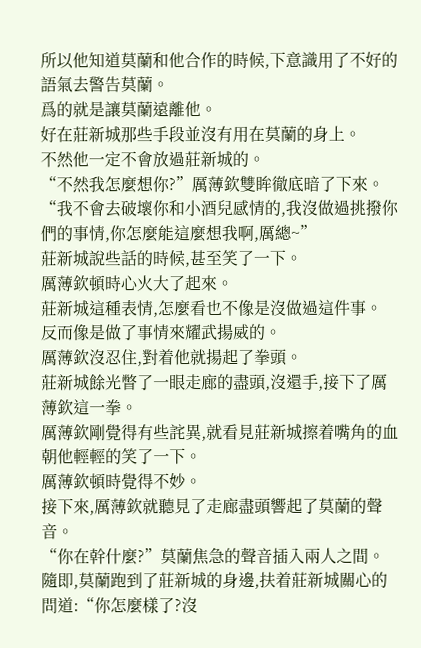所以他知道莫蘭和他合作的時候,下意識用了不好的語氣去警告莫蘭。
爲的就是讓莫蘭遠離他。
好在莊新城那些手段並沒有用在莫蘭的身上。
不然他一定不會放過莊新城的。
“不然我怎麼想你?”厲薄欽雙眸徹底暗了下來。
“我不會去破壞你和小酒兒感情的,我沒做過挑撥你們的事情,你怎麼能這麼想我啊,厲總~”
莊新城說些話的時候,甚至笑了一下。
厲薄欽頓時心火大了起來。
莊新城這種表情,怎麼看也不像是沒做過這件事。
反而像是做了事情來耀武揚威的。
厲薄欽沒忍住,對着他就揚起了拳頭。
莊新城餘光瞥了一眼走廊的盡頭,沒還手,接下了厲薄欽這一拳。
厲薄欽剛覺得有些詫異,就看見莊新城擦着嘴角的血朝他輕輕的笑了一下。
厲薄欽頓時覺得不妙。
接下來,厲薄欽就聽見了走廊盡頭響起了莫蘭的聲音。
“你在幹什麼?”莫蘭焦急的聲音插入兩人之間。
隨即,莫蘭跑到了莊新城的身邊,扶着莊新城關心的問道:“你怎麼樣了?沒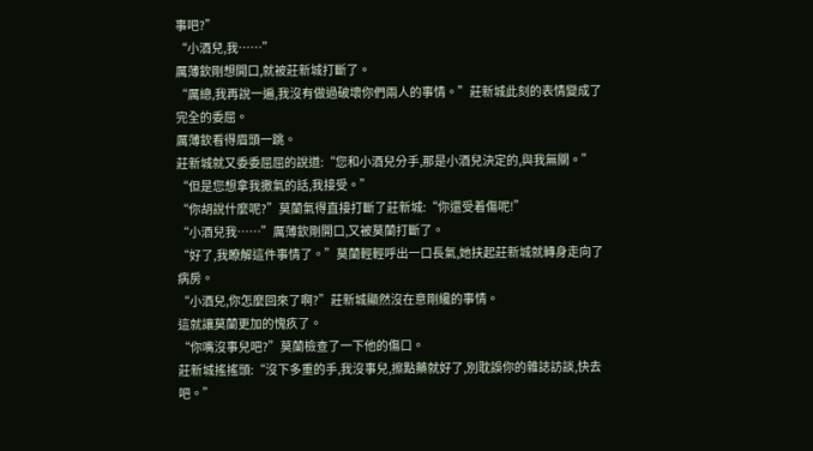事吧?”
“小酒兒,我……”
厲薄欽剛想開口,就被莊新城打斷了。
“厲總,我再說一遍,我沒有做過破壞你們兩人的事情。”莊新城此刻的表情變成了完全的委屈。
厲薄欽看得眉頭一跳。
莊新城就又委委屈屈的說道:“您和小酒兒分手,那是小酒兒決定的,與我無關。”
“但是您想拿我撒氣的話,我接受。”
“你胡說什麼呢?”莫蘭氣得直接打斷了莊新城:“你還受着傷呢!”
“小酒兒我……”厲薄欽剛開口,又被莫蘭打斷了。
“好了,我瞭解這件事情了。”莫蘭輕輕呼出一口長氣,她扶起莊新城就轉身走向了病房。
“小酒兒,你怎麼回來了啊?”莊新城顯然沒在意剛纔的事情。
這就讓莫蘭更加的愧疚了。
“你嘴沒事兒吧?”莫蘭檢查了一下他的傷口。
莊新城搖搖頭:“沒下多重的手,我沒事兒,擦點藥就好了,別耽誤你的雜誌訪談,快去吧。”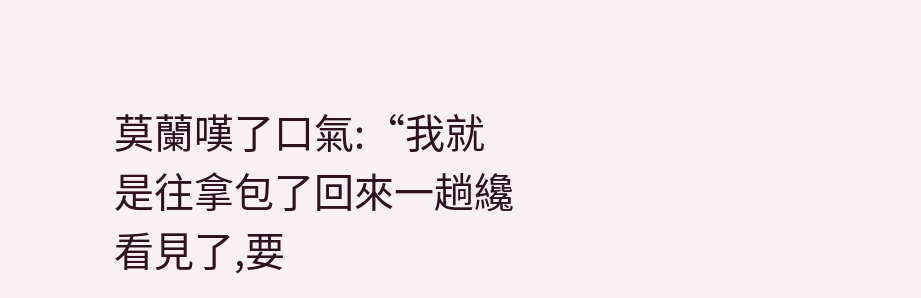莫蘭嘆了口氣:“我就是往拿包了回來一趟纔看見了,要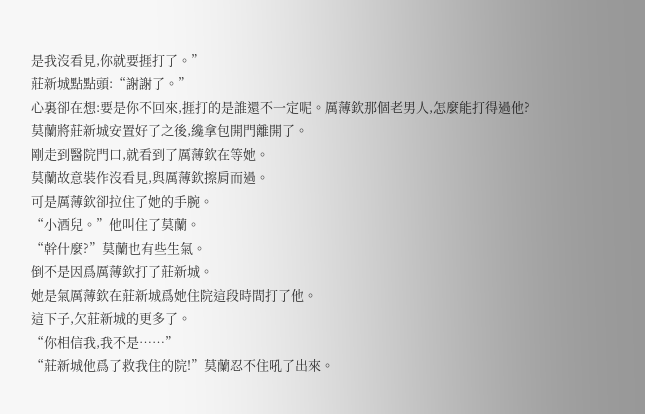是我沒看見,你就要捱打了。”
莊新城點點頭:“謝謝了。”
心裏卻在想:要是你不回來,捱打的是誰還不一定呢。厲薄欽那個老男人,怎麼能打得過他?
莫蘭將莊新城安置好了之後,纔拿包開門離開了。
剛走到醫院門口,就看到了厲薄欽在等她。
莫蘭故意裝作沒看見,與厲薄欽擦肩而過。
可是厲薄欽卻拉住了她的手腕。
“小酒兒。”他叫住了莫蘭。
“幹什麼?”莫蘭也有些生氣。
倒不是因爲厲薄欽打了莊新城。
她是氣厲薄欽在莊新城爲她住院這段時間打了他。
這下子,欠莊新城的更多了。
“你相信我,我不是……”
“莊新城他爲了救我住的院!”莫蘭忍不住吼了出來。